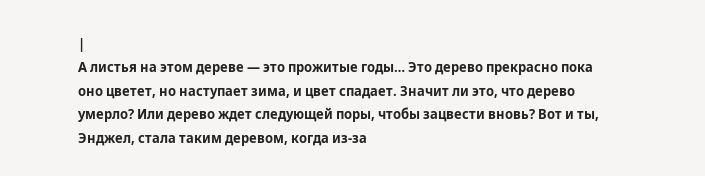|
А листья на этом дереве — это прожитые годы… Это дерево прекрасно пока оно цветет, но наступает зима, и цвет спадает. Значит ли это, что дерево умерло? Или дерево ждет следующей поры, чтобы зацвести вновь? Вот и ты, Энджел, стала таким деревом, когда из-за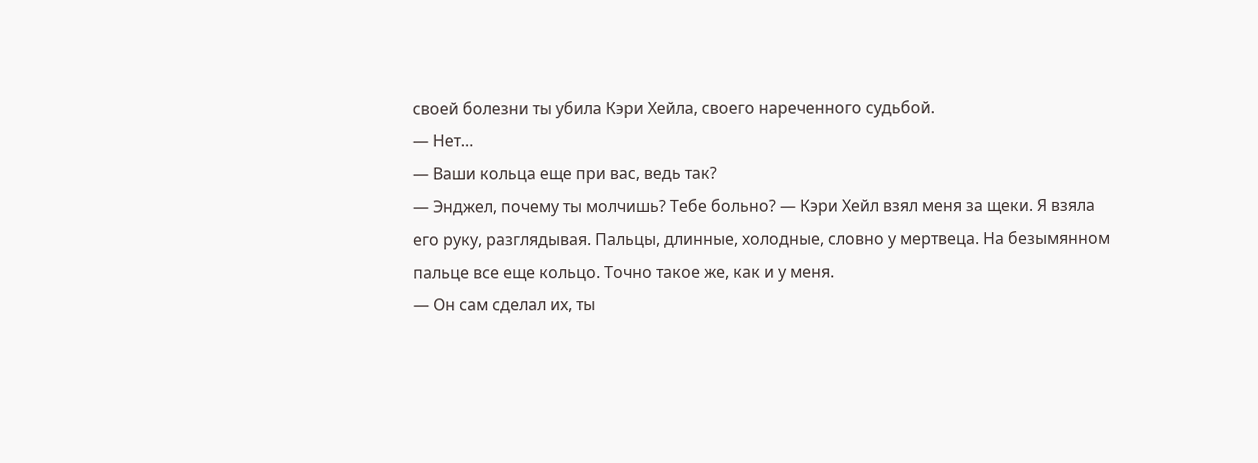своей болезни ты убила Кэри Хейла, своего нареченного судьбой.
— Нет…
— Ваши кольца еще при вас, ведь так?
— Энджел, почему ты молчишь? Тебе больно? — Кэри Хейл взял меня за щеки. Я взяла его руку, разглядывая. Пальцы, длинные, холодные, словно у мертвеца. На безымянном пальце все еще кольцо. Точно такое же, как и у меня.
— Он сам сделал их, ты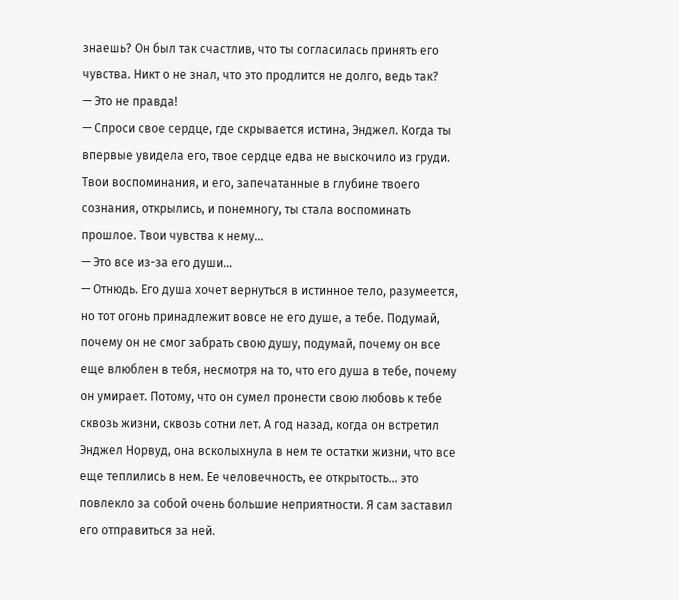знаешь? Он был так счастлив, что ты согласилась принять его чувства. Никт о не знал, что это продлится не долго, ведь так?
— Это не правда!
— Спроси свое сердце, где скрывается истина, Энджел. Когда ты впервые увидела его, твое сердце едва не выскочило из груди. Твои воспоминания, и его, запечатанные в глубине твоего сознания, открылись, и понемногу, ты стала воспоминать прошлое. Твои чувства к нему…
— Это все из-за его души…
— Отнюдь. Его душа хочет вернуться в истинное тело, разумеется, но тот огонь принадлежит вовсе не его душе, а тебе. Подумай, почему он не смог забрать свою душу, подумай, почему он все еще влюблен в тебя, несмотря на то, что его душа в тебе, почему он умирает. Потому, что он сумел пронести свою любовь к тебе сквозь жизни, сквозь сотни лет. А год назад, когда он встретил Энджел Норвуд, она всколыхнула в нем те остатки жизни, что все еще теплились в нем. Ее человечность, ее открытость… это повлекло за собой очень большие неприятности. Я сам заставил его отправиться за ней.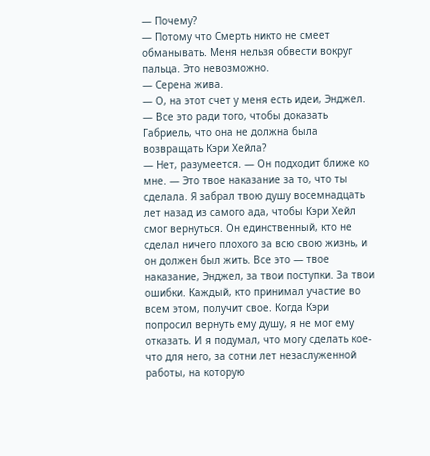— Почему?
— Потому что Смерть никто не смеет обманывать. Меня нельзя обвести вокруг пальца. Это невозможно.
— Серена жива.
— О, на этот счет у меня есть идеи, Энджел.
— Все это ради того, чтобы доказать Габриель, что она не должна была возвращать Кэри Хейла?
— Нет, разумеется. — Он подходит ближе ко мне. — Это твое наказание за то, что ты сделала. Я забрал твою душу восемнадцать лет назад из самого ада, чтобы Кэри Хейл смог вернуться. Он единственный, кто не сделал ничего плохого за всю свою жизнь, и он должен был жить. Все это — твое наказание, Энджел, за твои поступки. За твои ошибки. Каждый, кто принимал участие во всем этом, получит свое. Когда Кэри попросил вернуть ему душу, я не мог ему отказать. И я подумал, что могу сделать кое-что для него, за сотни лет незаслуженной работы, на которую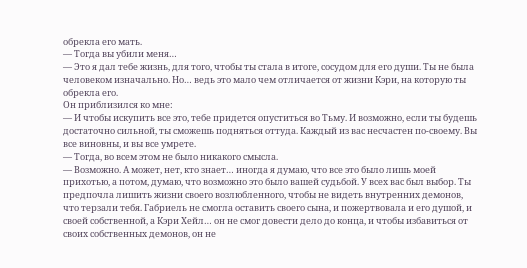обрекла его мать.
— Тогда вы убили меня…
— Это я дал тебе жизнь, для того, чтобы ты стала в итоге, сосудом для его души. Ты не была человеком изначально. Но… ведь это мало чем отличается от жизни Кэри, на которую ты обрекла его.
Он приблизился ко мне:
— И чтобы искупить все это, тебе придется опуститься во Тьму. И возможно, если ты будешь достаточно сильной, ты сможешь подняться оттуда. Каждый из вас несчастен по-своему. Вы все виновны, и вы все умрете.
— Тогда, во всем этом не было никакого смысла.
— Возможно. А может, нет, кто знает… иногда я думаю, что все это было лишь моей прихотью, а потом, думаю, что возможно это было вашей судьбой. У всех вас был выбор. Ты предпочла лишить жизни своего возлюбленного, чтобы не видеть внутренних демонов, что терзали тебя. Габриель не смогла оставить своего сына, и пожертвовала и его душой, и своей собственной, а Кэри Хейл… он не смог довести дело до конца, и чтобы избавиться от своих собственных демонов, он не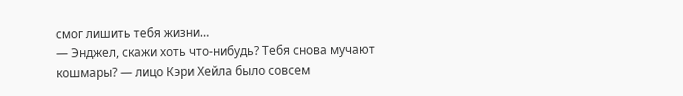смог лишить тебя жизни…
— Энджел, скажи хоть что-нибудь? Тебя снова мучают кошмары? — лицо Кэри Хейла было совсем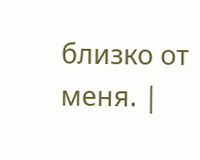близко от меня. |